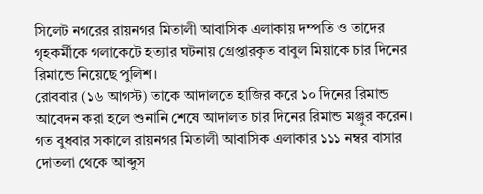সিলেট নগরের রায়নগর মিতালী আবাসিক এলাকায় দম্পতি ও তাদের গৃহকর্মীকে গলাকেটে হত্যার ঘটনায় গ্রেপ্তারকৃত বাবুল মিয়াকে চার দিনের রিমান্ডে নিয়েছে পুলিশ।
রোববার (১৬ আগস্ট) তাকে আদালতে হাজির করে ১০ দিনের রিমান্ড আবেদন করা হলে শুনানি শেষে আদালত চার দিনের রিমান্ড মঞ্জুর করেন।
গত বুধবার সকালে রায়নগর মিতালী আবাসিক এলাকার ১১১ নম্বর বাসার দোতলা থেকে আব্দুস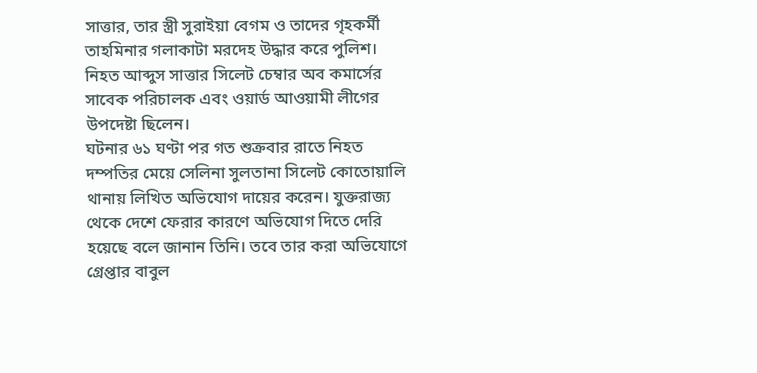সাত্তার, তার স্ত্রী সুরাইয়া বেগম ও তাদের গৃহকর্মী তাহমিনার গলাকাটা মরদেহ উদ্ধার করে পুলিশ। নিহত আব্দুস সাত্তার সিলেট চেম্বার অব কমার্সের সাবেক পরিচালক এবং ওয়ার্ড আওয়ামী লীগের উপদেষ্টা ছিলেন।
ঘটনার ৬১ ঘণ্টা পর গত শুক্রবার রাতে নিহত দম্পতির মেয়ে সেলিনা সুলতানা সিলেট কোতোয়ালি থানায় লিখিত অভিযোগ দায়ের করেন। যুক্তরাজ্য থেকে দেশে ফেরার কারণে অভিযোগ দিতে দেরি হয়েছে বলে জানান তিনি। তবে তার করা অভিযোগে গ্রেপ্তার বাবুল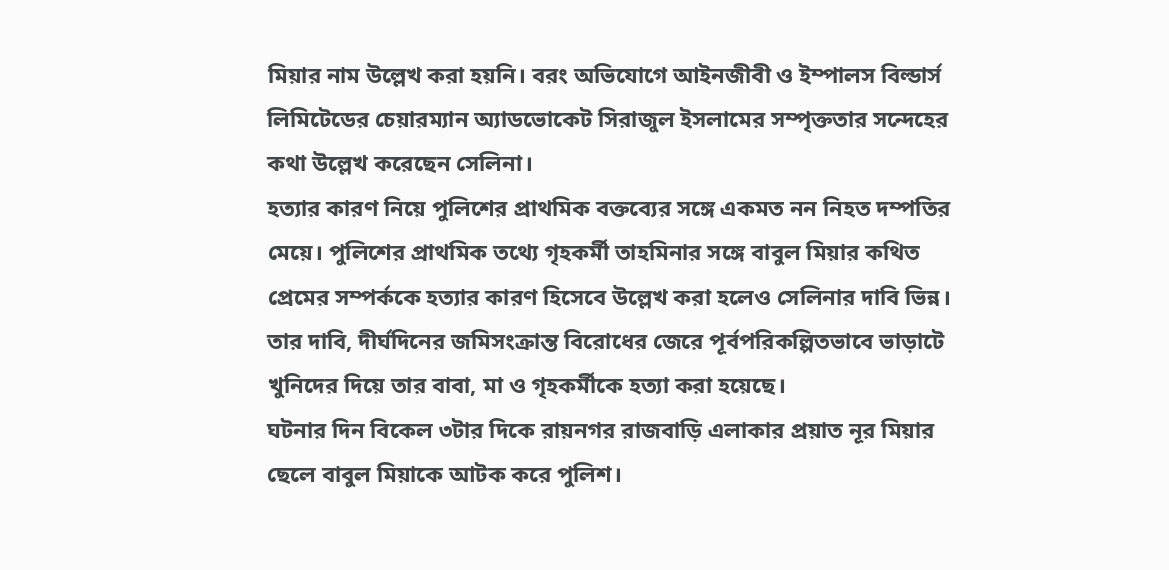মিয়ার নাম উল্লেখ করা হয়নি। বরং অভিযোগে আইনজীবী ও ইম্পালস বিল্ডার্স লিমিটেডের চেয়ারম্যান অ্যাডভোকেট সিরাজুল ইসলামের সম্পৃক্ততার সন্দেহের কথা উল্লেখ করেছেন সেলিনা।
হত্যার কারণ নিয়ে পুলিশের প্রাথমিক বক্তব্যের সঙ্গে একমত নন নিহত দম্পতির মেয়ে। পুলিশের প্রাথমিক তথ্যে গৃহকর্মী তাহমিনার সঙ্গে বাবুল মিয়ার কথিত প্রেমের সম্পর্ককে হত্যার কারণ হিসেবে উল্লেখ করা হলেও সেলিনার দাবি ভিন্ন। তার দাবি, দীর্ঘদিনের জমিসংক্রান্ত বিরোধের জেরে পূর্বপরিকল্পিতভাবে ভাড়াটে খুনিদের দিয়ে তার বাবা, মা ও গৃহকর্মীকে হত্যা করা হয়েছে।
ঘটনার দিন বিকেল ৩টার দিকে রায়নগর রাজবাড়ি এলাকার প্রয়াত নূর মিয়ার ছেলে বাবুল মিয়াকে আটক করে পুলিশ।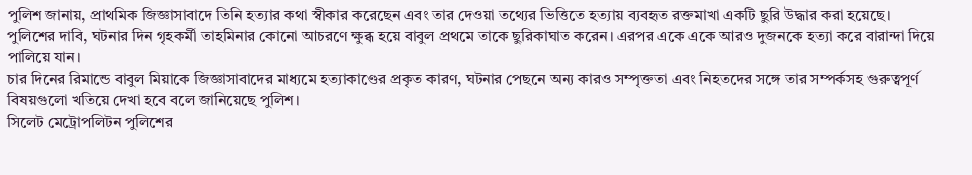পুলিশ জানায়, প্রাথমিক জিজ্ঞাসাবাদে তিনি হত্যার কথা স্বীকার করেছেন এবং তার দেওয়া তথ্যের ভিত্তিতে হত্যায় ব্যবহৃত রক্তমাখা একটি ছুরি উদ্ধার করা হয়েছে।
পুলিশের দাবি, ঘটনার দিন গৃহকর্মী তাহমিনার কোনো আচরণে ক্ষুব্ধ হয়ে বাবুল প্রথমে তাকে ছুরিকাঘাত করেন। এরপর একে একে আরও দুজনকে হত্যা করে বারান্দা দিয়ে পালিয়ে যান।
চার দিনের রিমান্ডে বাবুল মিয়াকে জিজ্ঞাসাবাদের মাধ্যমে হত্যাকাণ্ডের প্রকৃত কারণ, ঘটনার পেছনে অন্য কারও সম্পৃক্ততা এবং নিহতদের সঙ্গে তার সম্পর্কসহ গুরুত্বপূর্ণ বিষয়গুলো খতিয়ে দেখা হবে বলে জানিয়েছে পুলিশ।
সিলেট মেট্রোপলিটন পুলিশের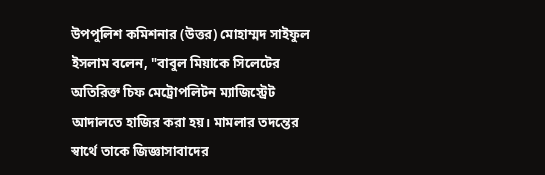উপপুলিশ কমিশনার (উত্তর) মোহাম্মদ সাইফুল ইসলাম বলেন, "বাবুল মিয়াকে সিলেটের অতিরিক্ত চিফ মেট্রোপলিটন ম্যাজিস্ট্রেট আদালতে হাজির করা হয়। মামলার তদন্তের স্বার্থে তাকে জিজ্ঞাসাবাদের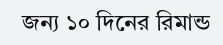জন্য ১০ দিনের রিমান্ড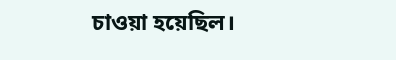চাওয়া হয়েছিল।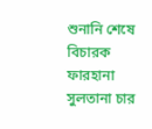শুনানি শেষে বিচারক ফারহানা সুলতানা চার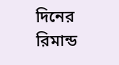দিনের রিমান্ড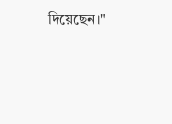দিয়েছেন।"